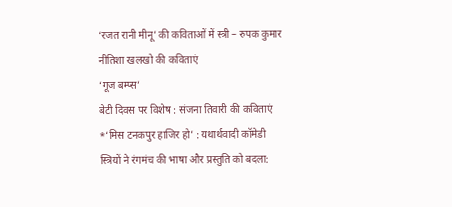‘रजत रानी मीनू’ की कविताओं में स्त्री – रुपक कुमार
नीतिशा खलखो की कविताएं
‘गूज बम्प्स’
बेटी दिवस पर विशेष : संजना तिवारी की कविताएं
*‘मिस टनकपुर हाजिर हो’ : यथार्थवादी कॉमेडी
स्त्रियों ने रंगमंच की भाषा और प्रस्तुति को बदला: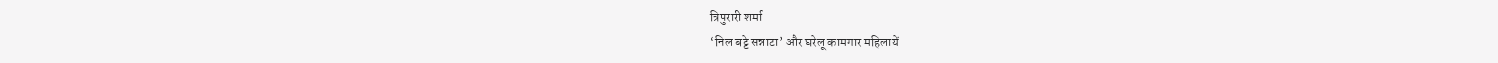त्रिपुरारी शर्मा
‘निल बट्टे सन्नाटा’ और घरेलू कामगार महिलायें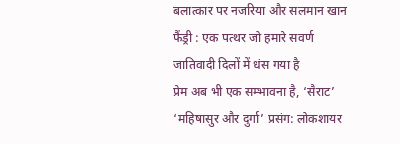बलात्कार पर नजरिया और सलमान खान
फैंड्री : एक पत्थर जो हमारे सवर्ण जातिवादी दिलों में धंस गया है
प्रेम अब भी एक सम्भावना है, ‘सैराट’
‘महिषासुर और दुर्गा’ प्रसंग: लोकशायर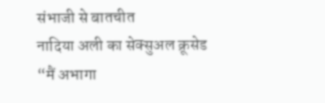संभाजी से बातचीत
नादिया अली का सेक्सुअल क्रूसेड
“मैं अभागा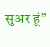सुअर हूं”